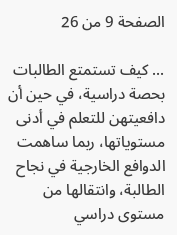الصفحة 9 من 26

... كيف تستمتع الطالبات بحصة دراسية، في حين أن دافعيتهن للتعلم في أدنى مستوياتها، ربما ساهمت الدوافع الخارجية في نجاح الطالبة، وانتقالها من مستوى دراسي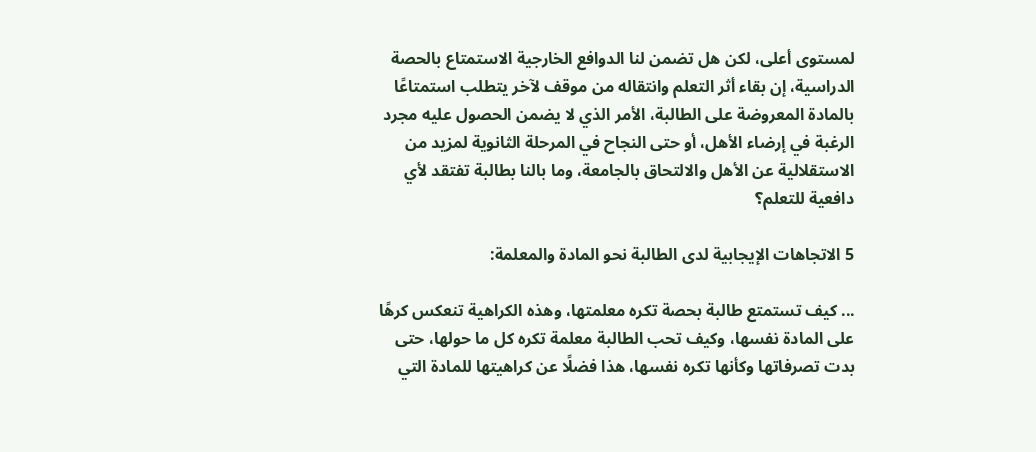لمستوى أعلى، لكن هل تضمن لنا الدوافع الخارجية الاستمتاع بالحصة الدراسية، إن بقاء أثر التعلم وانتقاله من موقف لآخر يتطلب استمتاعًا بالمادة المعروضة على الطالبة، الأمر الذي لا يضمن الحصول عليه مجرد الرغبة في إرضاء الأهل، أو حتى النجاح في المرحلة الثانوية لمزيد من الاستقلالية عن الأهل والالتحاق بالجامعة، وما بالنا بطالبة تفتقد لأي دافعية للتعلم؟

5 الاتجاهات الإيجابية لدى الطالبة نحو المادة والمعلمة:

... كيف تستمتع طالبة بحصة تكره معلمتها، وهذه الكراهية تنعكس كرهًا على المادة نفسها، وكيف تحب الطالبة معلمة تكره كل ما حولها، حتى بدت تصرفاتها وكأنها تكره نفسها، هذا فضلًا عن كراهيتها للمادة التي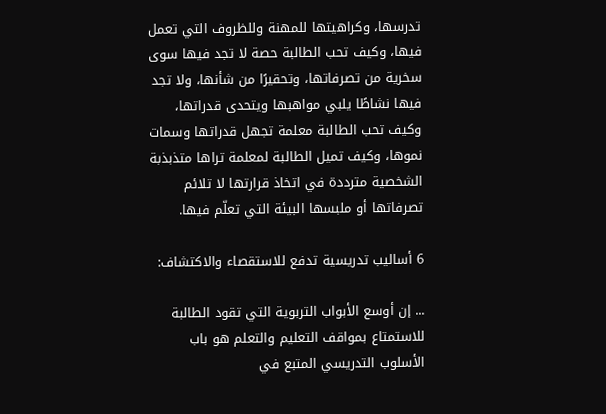تدرسها، وكراهيتها للمهنة وللظروف التي تعمل فيها، وكيف تحب الطالبة حصة لا تجد فيها سوى سخرية من تصرفاتها، وتحقيرًا من شأنها، ولا تجد فيها نشاطًا يلبي مواهبها ويتحدى قدراتها، وكيف تحب الطالبة معلمة تجهل قدراتها وسمات نموها، وكيف تميل الطالبة لمعلمة تراها متذبذبة الشخصية مترددة في اتخاذ قرارتها لا تلائم تصرفاتها أو ملبسها البيئة التي تعلّم فيها.

6 أساليب تدريسية تدفع للاستقصاء والاكتشاف:

... إن أوسع الأبواب التربوية التي تقود الطالبة للاستمتاع بمواقف التعليم والتعلم هو باب الأسلوب التدريسي المتبع في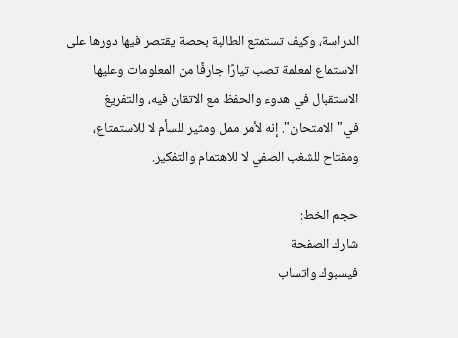الدراسة، وكيف تستمتع الطالبة بحصة يقتصر فيها دورها على الاستماع لمعلمة تصب تيارًا جارفًا من المعلومات وعليها الاستقبال في هدوء والحفظ مع الاتقان فيه، والتفريغ في"الامتحان". إنه لأمر ممل ومثير للسأم لا للاستمتاع، ومفتاح للشغب الصفي لا للاهتمام والتفكير.

حجم الخط:
شارك الصفحة
فيسبوك واتساب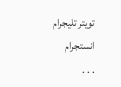تويتر تليجرام انستجرام
. . .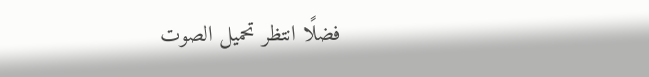فضلًا انتظر تحميل الصوت